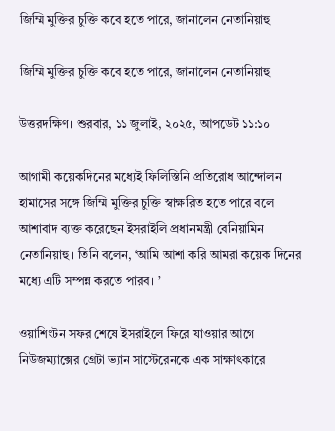জিম্মি মুক্তির চুক্তি কবে হতে পারে, জানালেন নেতানিয়াহু

জিম্মি মুক্তির চুক্তি কবে হতে পারে, জানালেন নেতানিয়াহু

উত্তরদক্ষিণ। শুরবার, ১১ জুলাই, ২০২৫, আপডেট ১১:১০

আগামী কয়েকদিনের মধ্যেই ফিলিস্তিনি প্রতিরোধ আন্দোলন হামাসের সঙ্গে জিম্মি মুক্তির চুক্তি স্বাক্ষরিত হতে পারে বলে আশাবাদ ব্যক্ত করেছেন ইসরাইলি প্রধানমন্ত্রী বেনিয়ামিন নেতানিয়াহু। তিনি বলেন, ‘আমি আশা করি আমরা কয়েক দিনের মধ্যে এটি সম্পন্ন করতে পারব। ’

ওয়াশিংটন সফর শেষে ইসরাইলে ফিরে যাওয়ার আগে নিউজম্যাক্সের গ্রেটা ভ্যান সাস্টেরেনকে এক সাক্ষাৎকারে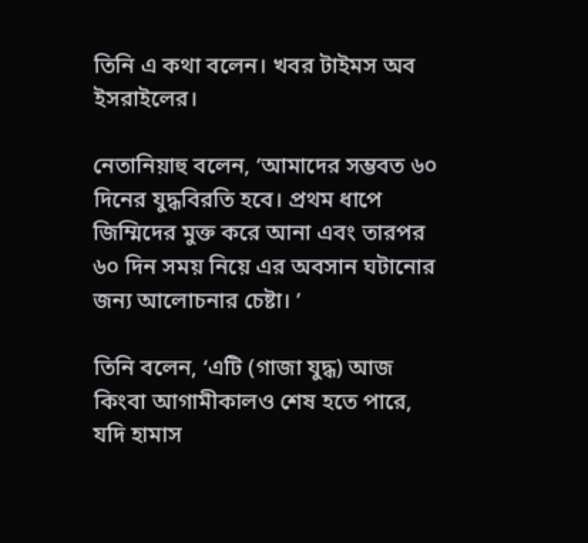তিনি এ কথা বলেন। খবর টাইমস অব ইসরাইলের।

নেতানিয়াহু বলেন, ‘আমাদের সম্ভবত ৬০ দিনের যুদ্ধবিরতি হবে। প্রথম ধাপে জিম্মিদের মুক্ত করে আনা এবং তারপর ৬০ দিন সময় নিয়ে এর অবসান ঘটানোর জন্য আলোচনার চেষ্টা। ’

তিনি বলেন, ‘এটি (গাজা যুদ্ধ) আজ কিংবা আগামীকালও শেষ হতে পারে, যদি হামাস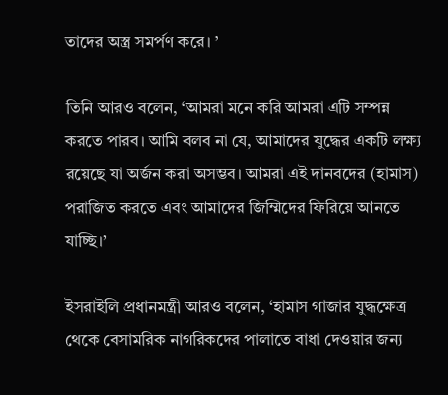তাদের অস্ত্র সমর্পণ করে। ’

তিনি আরও বলেন, ‘আমরা মনে করি আমরা এটি সম্পন্ন করতে পারব। আমি বলব না যে, আমাদের যুদ্ধের একটি লক্ষ্য রয়েছে যা অর্জন করা অসম্ভব। আমরা এই দানবদের (হামাস) পরাজিত করতে এবং আমাদের জিম্মিদের ফিরিয়ে আনতে যাচ্ছি।’

ইসরাইলি প্রধানমন্ত্রী আরও বলেন, ‘হামাস গাজার যুদ্ধক্ষেত্র থেকে বেসামরিক নাগরিকদের পালাতে বাধা দেওয়ার জন্য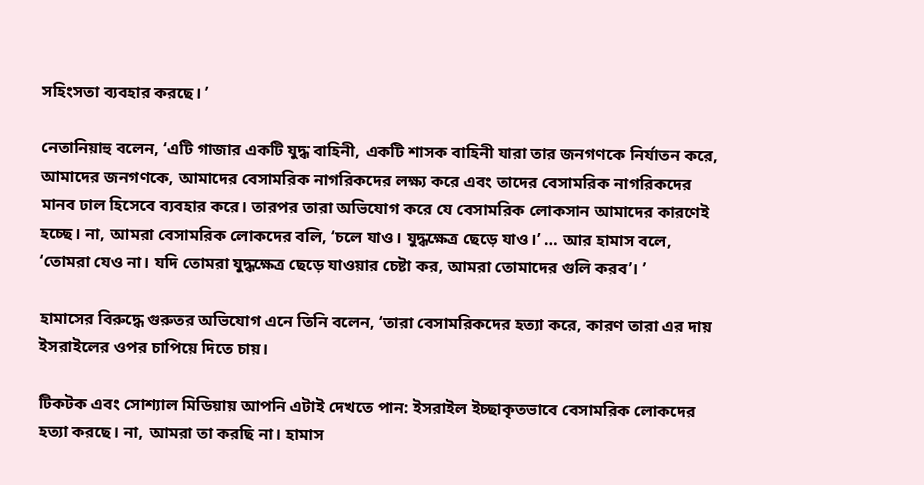সহিংসতা ব্যবহার করছে। ’

নেতানিয়াহু বলেন, ‘এটি গাজার একটি যুদ্ধ বাহিনী, একটি শাসক বাহিনী যারা তার জনগণকে নির্যাতন করে, আমাদের জনগণকে, আমাদের বেসামরিক নাগরিকদের লক্ষ্য করে এবং তাদের বেসামরিক নাগরিকদের মানব ঢাল হিসেবে ব্যবহার করে। তারপর তারা অভিযোগ করে যে বেসামরিক লোকসান আমাদের কারণেই হচ্ছে। না, আমরা বেসামরিক লোকদের বলি, ‘চলে যাও। যুদ্ধক্ষেত্র ছেড়ে যাও।’ … আর হামাস বলে, ‘তোমরা যেও না। যদি তোমরা যুদ্ধক্ষেত্র ছেড়ে যাওয়ার চেষ্টা কর, আমরা তোমাদের গুলি করব’। ’

হামাসের বিরুদ্ধে গুরুতর অভিযোগ এনে তিনি বলেন, ‘তারা বেসামরিকদের হত্যা করে, কারণ তারা এর দায় ইসরাইলের ওপর চাপিয়ে দিতে চায়।

টিকটক এবং সোশ্যাল মিডিয়ায় আপনি এটাই দেখতে পান: ইসরাইল ইচ্ছাকৃতভাবে বেসামরিক লোকদের হত্যা করছে। না, আমরা তা করছি না। হামাস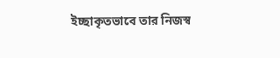ইচ্ছাকৃতভাবে তার নিজস্ব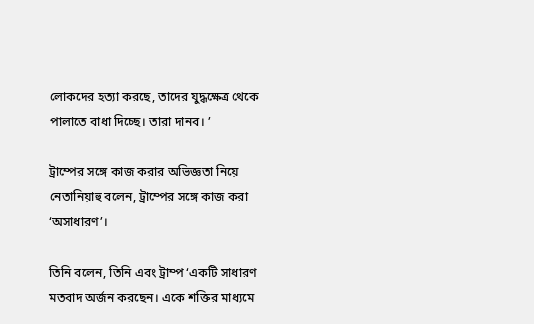লোকদের হত্যা করছে, তাদের যুদ্ধক্ষেত্র থেকে পালাতে বাধা দিচ্ছে। তারা দানব। ’

ট্রাম্পের সঙ্গে কাজ করার অভিজ্ঞতা নিয়ে নেতানিয়াহু বলেন, ট্রাম্পের সঙ্গে কাজ করা ‘অসাধারণ’।

তিনি বলেন, তিনি এবং ট্রাম্প ‘একটি সাধারণ মতবাদ অর্জন করছেন। একে শক্তির মাধ্যমে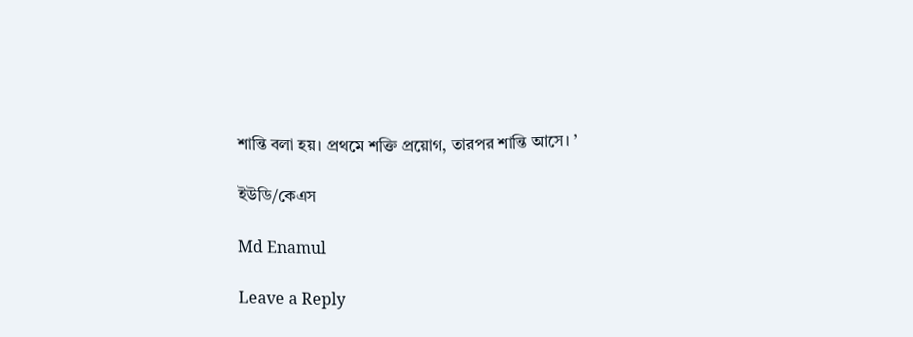শান্তি বলা হয়। প্রথমে শক্তি প্রয়োগ, তারপর শান্তি আসে। ’

ইউডি/কেএস

Md Enamul

Leave a Reply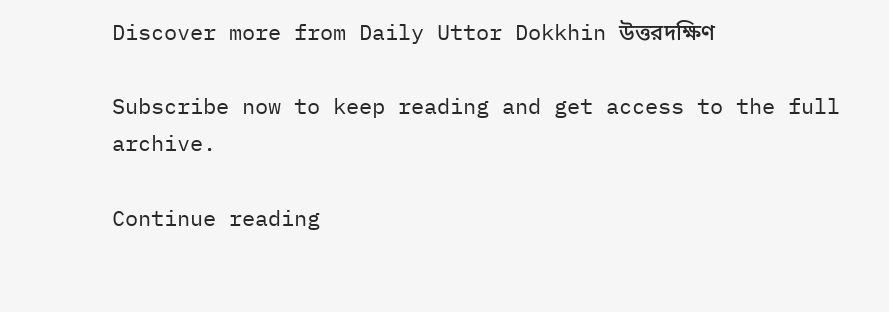Discover more from Daily Uttor Dokkhin উত্তরদক্ষিণ

Subscribe now to keep reading and get access to the full archive.

Continue reading